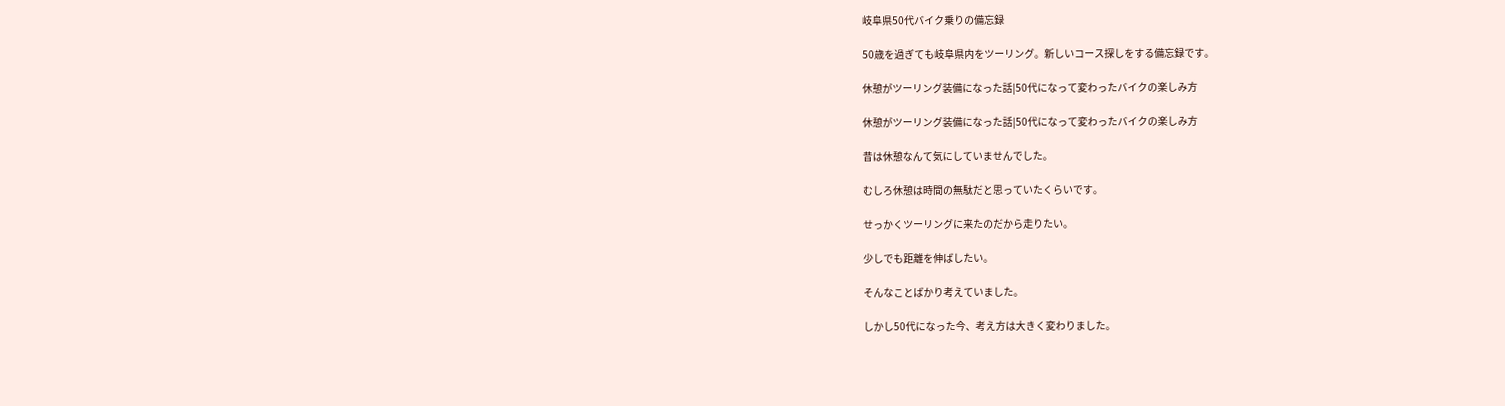岐阜県50代バイク乗りの備忘録

50歳を過ぎても岐阜県内をツーリング。新しいコース探しをする備忘録です。

休憩がツーリング装備になった話|50代になって変わったバイクの楽しみ方

休憩がツーリング装備になった話|50代になって変わったバイクの楽しみ方

昔は休憩なんて気にしていませんでした。

むしろ休憩は時間の無駄だと思っていたくらいです。

せっかくツーリングに来たのだから走りたい。

少しでも距離を伸ばしたい。

そんなことばかり考えていました。

しかし50代になった今、考え方は大きく変わりました。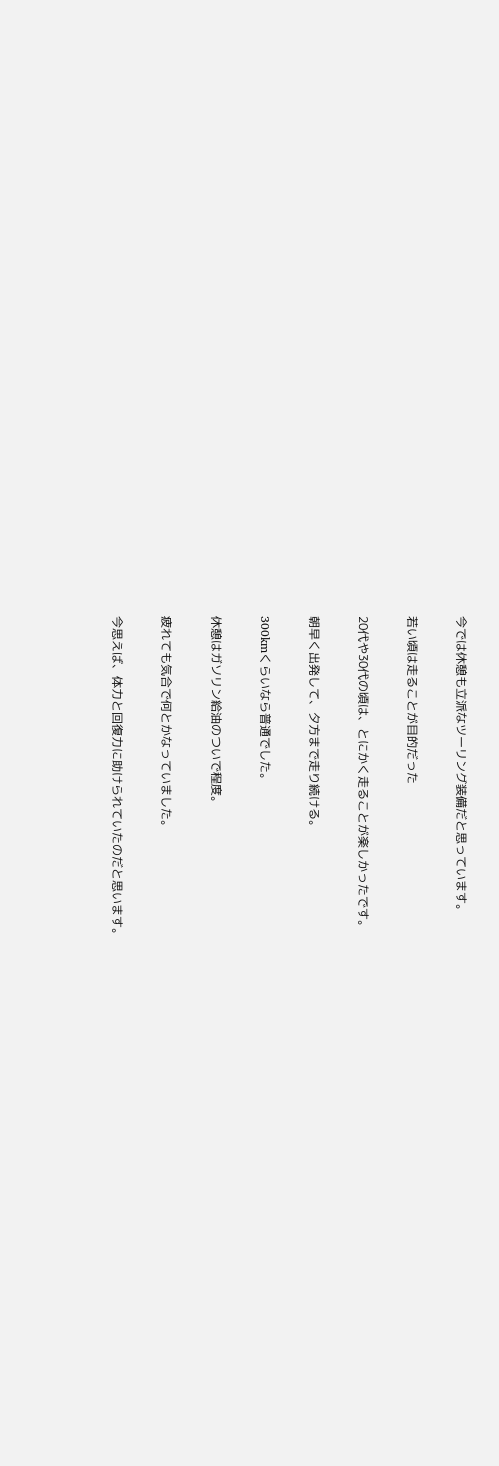今では休憩も立派なツーリング装備だと思っています。

若い頃は走ることが目的だった

20代や30代の頃は、とにかく走ることが楽しかったです。

朝早く出発して、夕方まで走り続ける。

300kmくらいなら普通でした。

休憩はガソリン給油のついで程度。

疲れても気合で何とかなっていました。

今思えば、体力と回復力に助けられていたのだと思います。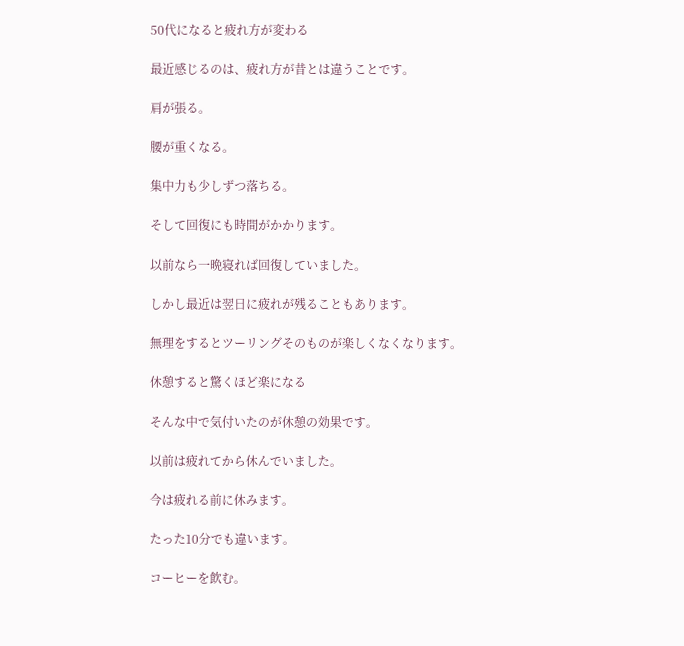50代になると疲れ方が変わる

最近感じるのは、疲れ方が昔とは違うことです。

肩が張る。

腰が重くなる。

集中力も少しずつ落ちる。

そして回復にも時間がかかります。

以前なら一晩寝れば回復していました。

しかし最近は翌日に疲れが残ることもあります。

無理をするとツーリングそのものが楽しくなくなります。

休憩すると驚くほど楽になる

そんな中で気付いたのが休憩の効果です。

以前は疲れてから休んでいました。

今は疲れる前に休みます。

たった10分でも違います。

コーヒーを飲む。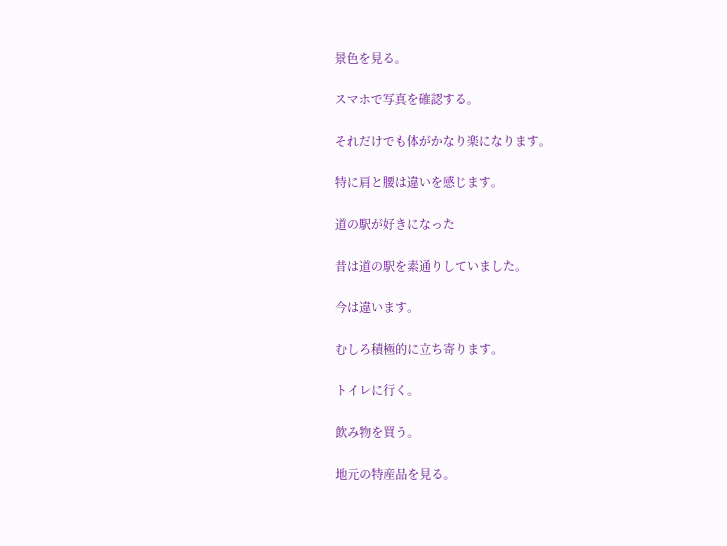景色を見る。

スマホで写真を確認する。

それだけでも体がかなり楽になります。

特に肩と腰は違いを感じます。

道の駅が好きになった

昔は道の駅を素通りしていました。

今は違います。

むしろ積極的に立ち寄ります。

トイレに行く。

飲み物を買う。

地元の特産品を見る。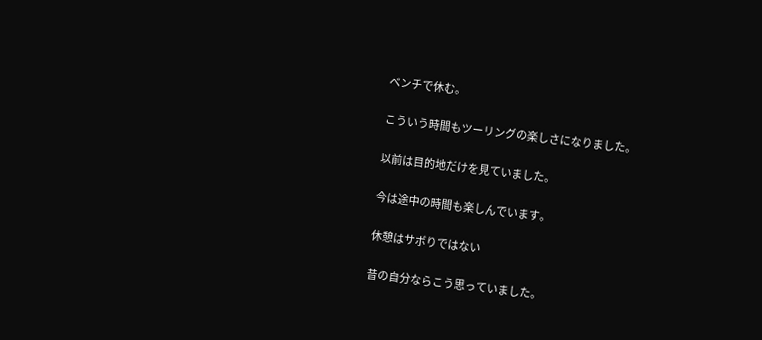ベンチで休む。

こういう時間もツーリングの楽しさになりました。

以前は目的地だけを見ていました。

今は途中の時間も楽しんでいます。

休憩はサボりではない

昔の自分ならこう思っていました。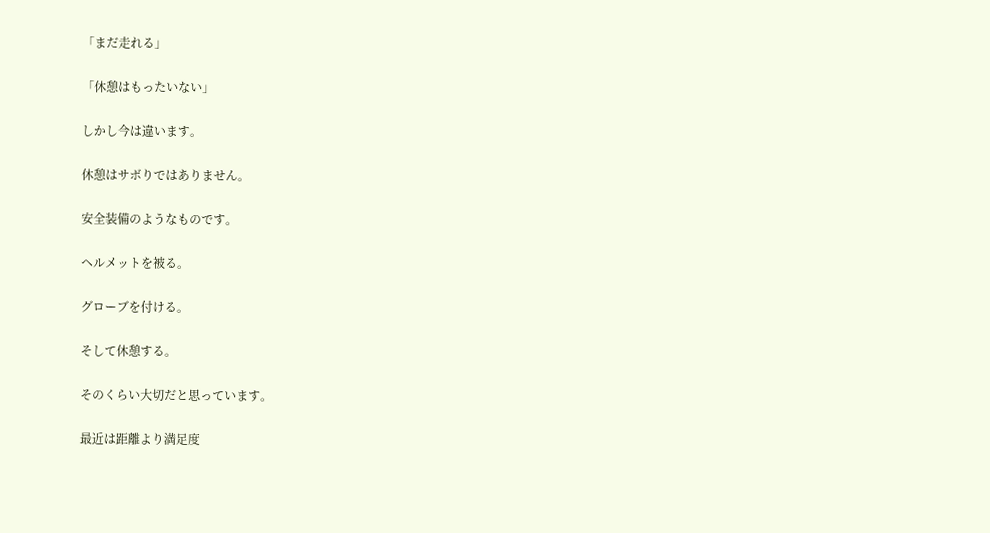「まだ走れる」

「休憩はもったいない」

しかし今は違います。

休憩はサボりではありません。

安全装備のようなものです。

ヘルメットを被る。

グローブを付ける。

そして休憩する。

そのくらい大切だと思っています。

最近は距離より満足度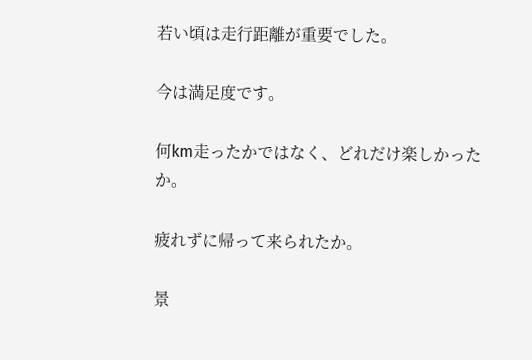若い頃は走行距離が重要でした。

今は満足度です。

何km走ったかではなく、どれだけ楽しかったか。

疲れずに帰って来られたか。

景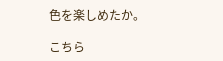色を楽しめたか。

こちら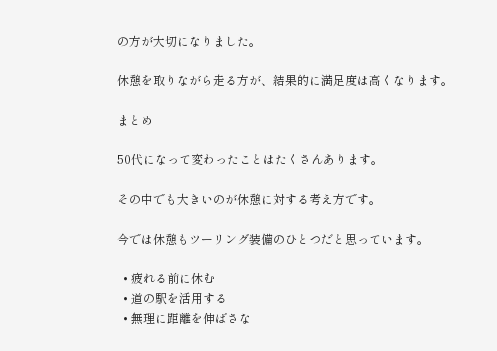の方が大切になりました。

休憩を取りながら走る方が、結果的に満足度は高くなります。

まとめ

50代になって変わったことはたくさんあります。

その中でも大きいのが休憩に対する考え方です。

今では休憩もツーリング装備のひとつだと思っています。

  • 疲れる前に休む
  • 道の駅を活用する
  • 無理に距離を伸ばさな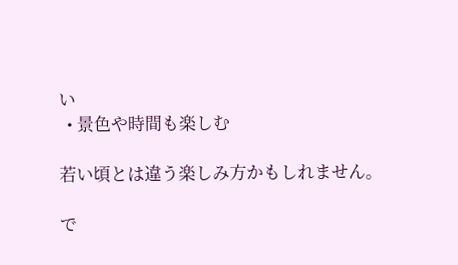い
  • 景色や時間も楽しむ

若い頃とは違う楽しみ方かもしれません。

で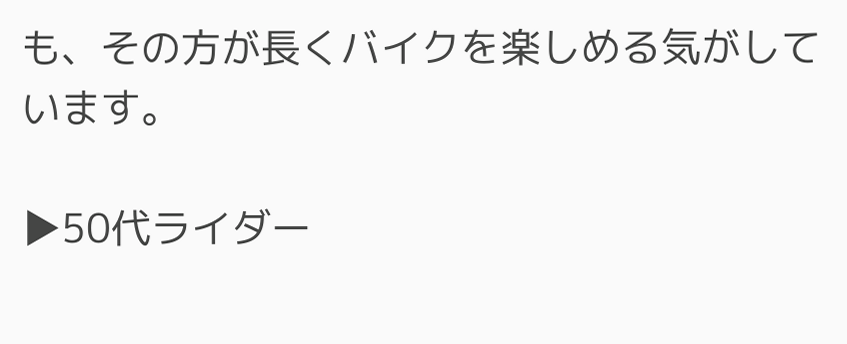も、その方が長くバイクを楽しめる気がしています。

▶50代ライダー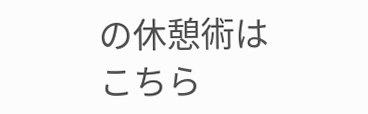の休憩術はこちら